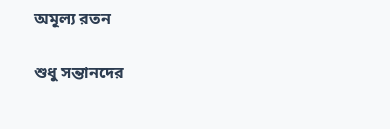অমূল্য রতন

শুধু সন্তানদের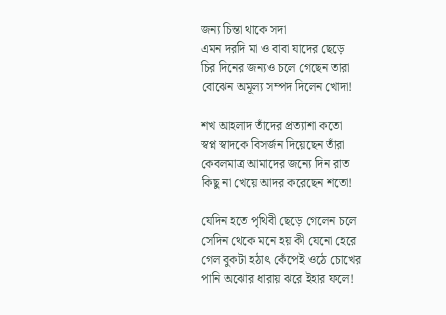জন্য চিন্তা থাকে সদা
এমন দরদি মা ও বাবা যাদের ছেড়ে
চির দিনের জন্যও চলে গেছেন তারা
বোঝেন অমূল্য সম্পদ দিলেন খোদা!

শখ আহলাদ তাঁদের প্রত্যাশা কতো
স্বপ্ন স্বাদকে বিসর্জন দিয়েছেন তাঁরা
কেবলমাত্র আমাদের জন্যে দিন রাত
কিছু না খেয়ে আদর করেছেন শতো!

যেদিন হতে পৃথিবী ছেড়ে গেলেন চলে
সেদিন থেকে মনে হয় কী যেনো হেরে
গেল বুকটা হঠাৎ কেঁপেই ওঠে চোখের
পানি অঝোর ধারায় ঝরে ইহার ফলে!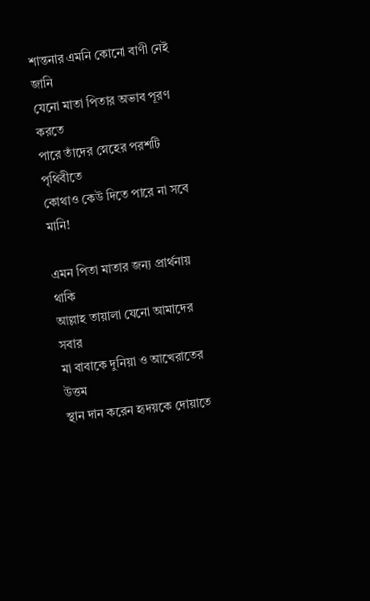শান্তনার এমনি কোনো বাণী নেই জানি
যেনো মাতা পিতার অভাব পূরণ করতে
পারে তাঁদের স্নেহের পরশটি পৃথিবীতে
কোথাও কেউ দিতে পারে না সবে মানি!

এমন পিতা মাতার জন্য প্রার্থনায় থাকি
আল্লাহ তায়ালা যেনো আমাদের সবার
মা বাবাকে দুনিয়া ও আখেরাতের উত্তম
স্থান দান করেন হৃদয়কে দোয়াতে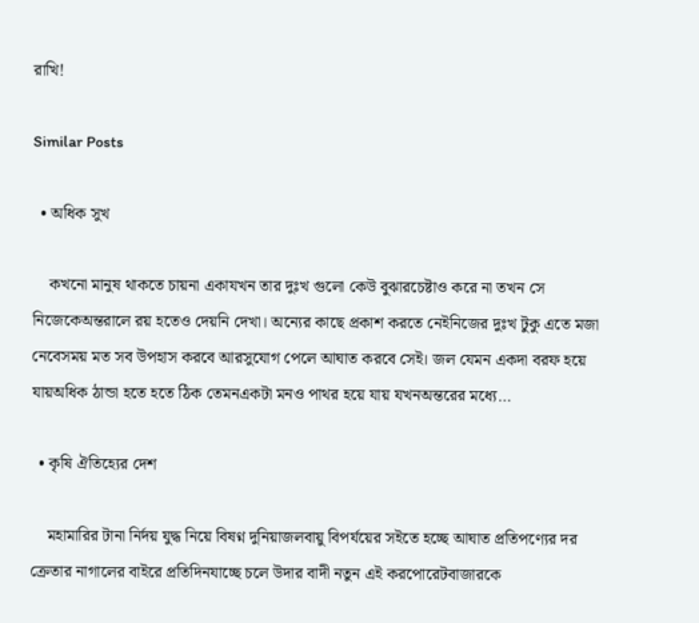রাখি!

Similar Posts

  • অধিক সুখ

    কখনো মানুষ থাকতে চায়না একাযখন তার দুঃখ গুলো কেউ বুঝারচেষ্টাও করে না তখন সে নিজেকেঅন্তরালে রয় হতেও দেয়নি দেখা। অন্যের কাছে প্রকাশ করতে নেইনিজের দুঃখ টুকু এতে মজা নেবেসময় মত সব উপহাস করবে আরসুযোগ পেলে আঘাত করবে সেই। জল যেমন একদা বরফ হয়ে যায়অধিক ঠান্ডা হতে হতে ঠিক তেমনএকটা মনও পাথর হয়ে যায় যখনঅন্তরের মধ্যে…

  • কৃষি ঐতিহ্যের দেশ

    মহামারির টানা নির্দয় যুদ্ধ নিয়ে বিষণ্ন দুনিয়াজলবায়ু বিপর্যয়ের সইতে হচ্ছে আঘাত প্রতিপণ্যের দর ক্রেতার নাগালের বাইরে প্রতিদিনযাচ্ছে চলে উদার বাদী নতুন এই করপোরেটবাজারকে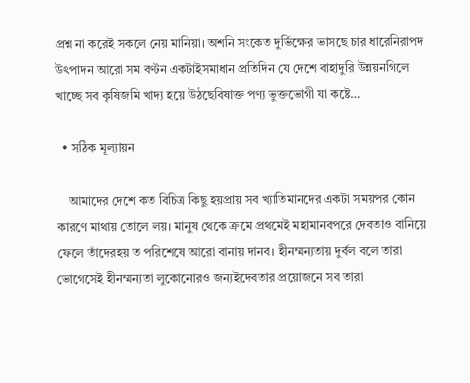প্রশ্ন না করেই সকলে নেয় মানিয়া। অশনি সংকেত দুর্ভিক্ষের ভাসছে চার ধারেনিরাপদ উৎপাদন আরো সম বণ্টন একটাইসমাধান প্রতিদিন যে দেশে বাহাদুরি উন্নয়নগিলে খাচ্ছে সব কৃষিজমি খাদ্য হয়ে উঠছেবিষাক্ত পণ্য ভুক্তভোগী যা কষ্টে…

  • সঠিক মূল্যায়ন

    আমাদের দেশে কত বিচিত্র কিছু হয়প্রায় সব খ্যাতিমানদের একটা সময়পর কোন কারণে মাথায় তোলে লয়। মানুষ থেকে ক্রমে প্রথমেই মহামানবপরে দেবতাও বানিয়ে ফেলে তাঁদেরহয় ত পরিশেষে আরো বানায় দানব। হীনম্মন্যতায় দুর্বল বলে তারা ভোগেসেই হীনম্মন্যতা লুকোনোরও জন্যইদেবতার প্রয়োজনে সব তারা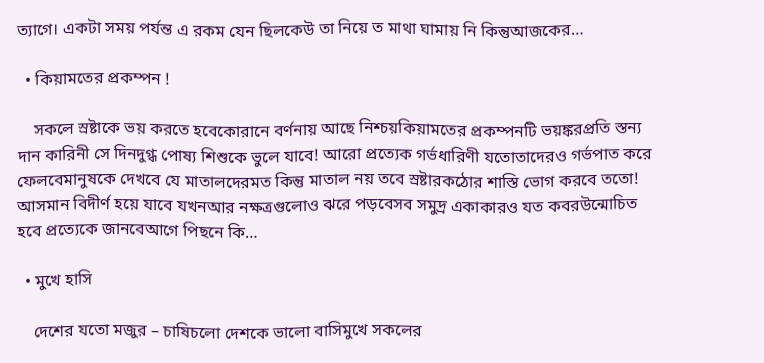ত্যাগে। একটা সময় পর্যন্ত এ রকম যেন ছিলকেউ তা নিয়ে ত মাথা ঘামায় নি কিন্তুআজকের…

  • কিয়ামতের প্রকম্পন !

    সকলে স্রষ্টাকে ভয় করতে হবেকোরানে বর্ণনায় আছে নিশ্চয়কিয়ামতের প্রকম্পনটি ভয়ঙ্করপ্রতি স্তন্য দান কারিনী সে দিনদুগ্ধ পোষ্য শিশুকে ভুলে যাবে! আরো প্রত্যেক গর্ভধারিণী যতোতাদেরও গর্ভপাত করে ফেলবেমানুষকে দেখবে যে মাতালদেরমত কিন্তু মাতাল নয় তবে স্রষ্টারকঠোর শাস্তি ভোগ করবে ততো! আসমান বিদীর্ণ হয়ে যাবে যখনআর নক্ষত্রগুলোও ঝরে পড়বেসব সমুদ্র একাকারও যত কবরউন্মোচিত হবে প্রত্যেকে জানবেআগে পিছনে কি…

  • মুখে হাসি

    দেশের যতো মজুর – চাষিচলো দেশকে ভালো বাসিমুখে সকলের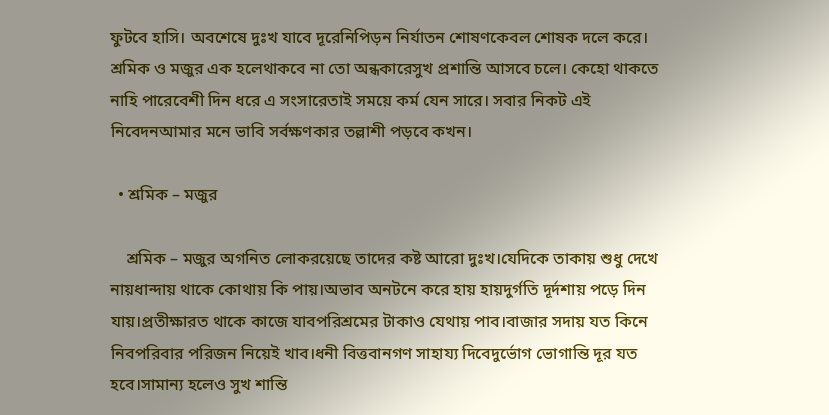ফুটবে হাসি। অবশেষে দুঃখ যাবে দূরেনিপিড়ন নির্যাতন শোষণকেবল শোষক দলে করে। শ্রমিক ও মজুর এক হলেথাকবে না তো অন্ধকারেসুখ প্রশান্তি আসবে চলে। কেহো থাকতে নাহি পারেবেশী দিন ধরে এ সংসারেতাই সময়ে কর্ম যেন সারে। সবার নিকট এই নিবেদনআমার মনে ভাবি সর্বক্ষণকার তল্লাশী পড়বে কখন।

  • শ্রমিক – মজুর

    শ্রমিক – মজুর অগনিত লোকরয়েছে তাদের কষ্ট আরো দুঃখ।যেদিকে তাকায় শুধু দেখে নায়ধান্দায় থাকে কোথায় কি পায়।অভাব অনটনে করে হায় হায়দুর্গতি দূর্দশায় পড়ে দিন যায়।প্রতীক্ষারত থাকে কাজে যাবপরিশ্রমের টাকাও যেথায় পাব।বাজার সদায় যত কিনে নিবপরিবার পরিজন নিয়েই খাব।ধনী বিত্তবানগণ সাহায্য দিবেদুর্ভোগ ভোগান্তি দূর যত হবে।সামান্য হলেও সুখ শান্তি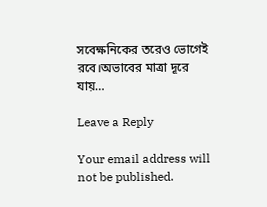সবেক্ষনিকের তরেও ভোগেই রবে।অভাবের মাত্রা দূরে যায়…

Leave a Reply

Your email address will not be published.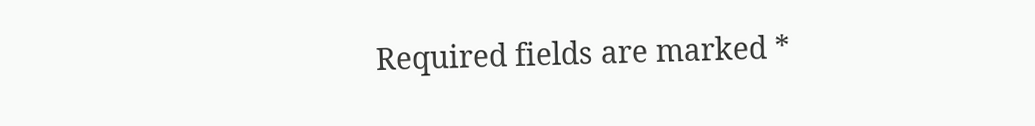Required fields are marked *